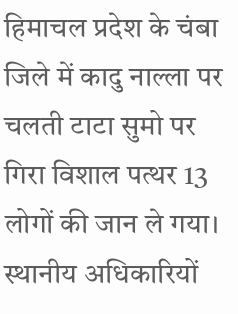हिमाचल प्रदेश के चंबा जिले में कादु नाल्ला पर चलती टाटा सुमो पर गिरा विशाल पत्थर 13 लोगों की जान ले गया। स्थानीय अधिकारियों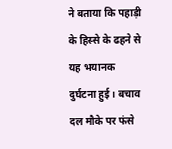ने बताया कि पहाड़ी के हिस्से के ढहने से यह भयानक दुर्घटना हुई। बचाव दल मौके पर फंसे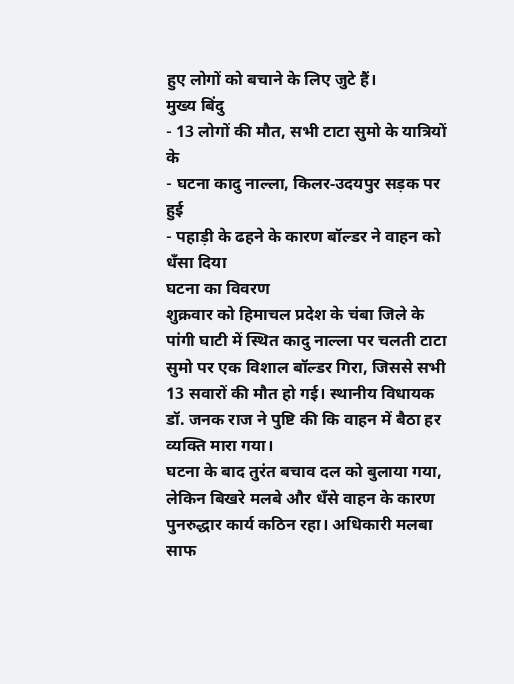हुए लोगों को बचाने के लिए जुटे हैं।
मुख्य बिंदु
- 13 लोगों की मौत, सभी टाटा सुमो के यात्रियों के
- घटना कादु नाल्ला, किलर‑उदयपुर सड़क पर हुई
- पहाड़ी के ढहने के कारण बॉल्डर ने वाहन को धँसा दिया
घटना का विवरण
शुक्रवार को हिमाचल प्रदेश के चंबा जिले के पांगी घाटी में स्थित कादु नाल्ला पर चलती टाटा सुमो पर एक विशाल बॉल्डर गिरा, जिससे सभी 13 सवारों की मौत हो गई। स्थानीय विधायक डॉ. जनक राज ने पुष्टि की कि वाहन में बैठा हर व्यक्ति मारा गया।
घटना के बाद तुरंत बचाव दल को बुलाया गया, लेकिन बिखरे मलबे और धँसे वाहन के कारण पुनरुद्धार कार्य कठिन रहा। अधिकारी मलबा साफ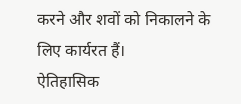करने और शवों को निकालने के लिए कार्यरत हैं।
ऐतिहासिक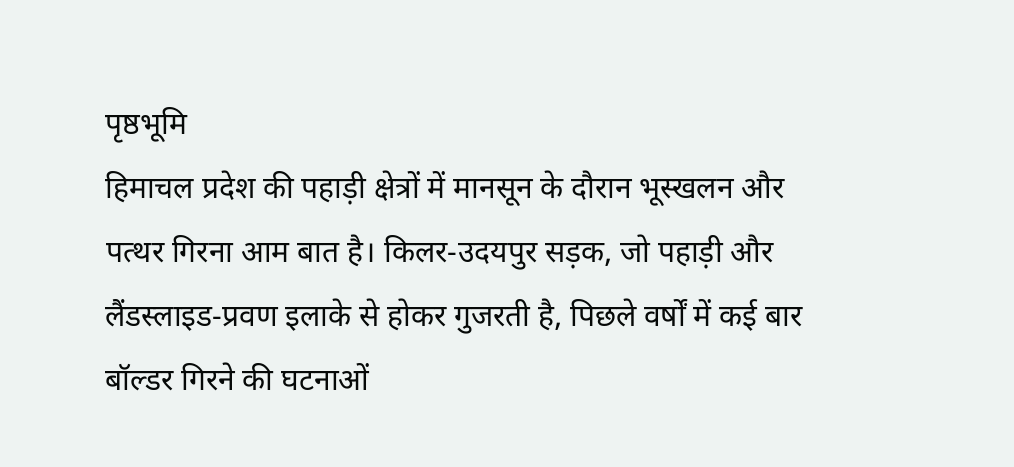पृष्ठभूमि
हिमाचल प्रदेश की पहाड़ी क्षेत्रों में मानसून के दौरान भूस्खलन और पत्थर गिरना आम बात है। किलर‑उदयपुर सड़क, जो पहाड़ी और लैंडस्लाइड‑प्रवण इलाके से होकर गुजरती है, पिछले वर्षों में कई बार बॉल्डर गिरने की घटनाओं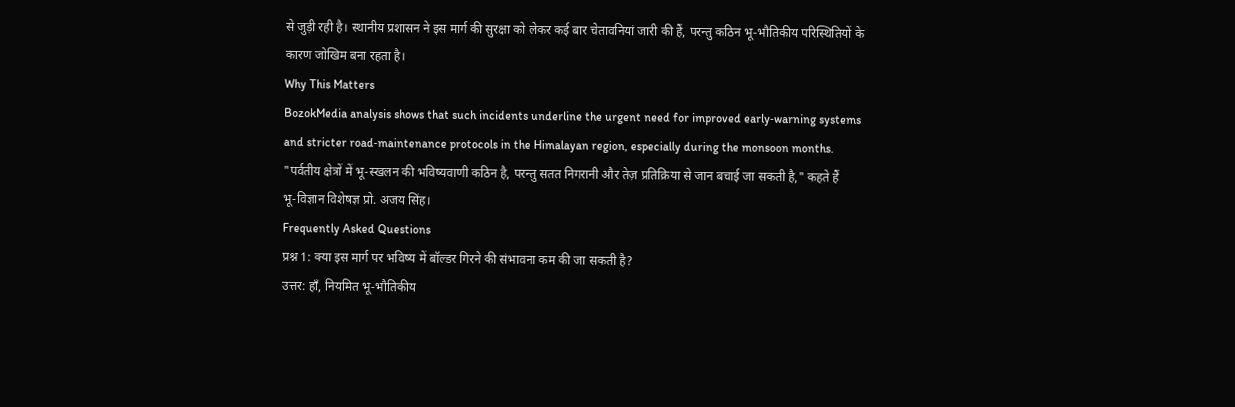से जुड़ी रही है। स्थानीय प्रशासन ने इस मार्ग की सुरक्षा को लेकर कई बार चेतावनियां जारी की हैं, परन्तु कठिन भू‑भौतिकीय परिस्थितियों के कारण जोखिम बना रहता है।
Why This Matters
BozokMedia analysis shows that such incidents underline the urgent need for improved early‑warning systems and stricter road‑maintenance protocols in the Himalayan region, especially during the monsoon months.
"पर्वतीय क्षेत्रों में भू‑स्खलन की भविष्यवाणी कठिन है, परन्तु सतत निगरानी और तेज़ प्रतिक्रिया से जान बचाई जा सकती है," कहते हैं भू‑विज्ञान विशेषज्ञ प्रो. अजय सिंह।
Frequently Asked Questions
प्रश्न 1: क्या इस मार्ग पर भविष्य में बॉल्डर गिरने की संभावना कम की जा सकती है?
उत्तर: हाँ, नियमित भू‑भौतिकीय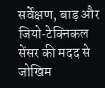सर्वेक्षण, बाड़ और जियो‑टेक्निकल सेंसर की मदद से जोखिम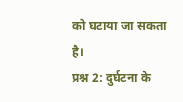को घटाया जा सकता है।
प्रश्न 2: दुर्घटना के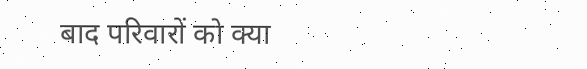बाद परिवारों को क्या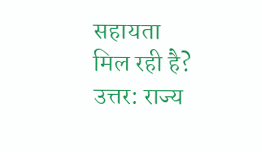सहायता मिल रही है?
उत्तर: राज्य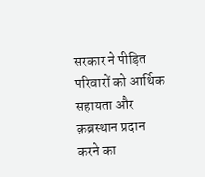सरकार ने पीड़ित परिवारों को आर्थिक सहायता और क़ब्रस्थान प्रदान करने का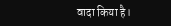वादा किया है।